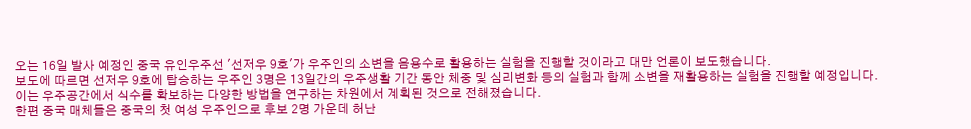오는 16일 발사 예정인 중국 유인우주선 '선저우 9호'가 우주인의 소변을 음용수로 활용하는 실험을 진행할 것이라고 대만 언론이 보도했습니다.
보도에 따르면 선저우 9호에 탑승하는 우주인 3명은 13일간의 우주생활 기간 동안 체중 및 심리변화 등의 실험과 함께 소변을 재활용하는 실험을 진행할 예정입니다.
이는 우주공간에서 식수를 확보하는 다양한 방법을 연구하는 차원에서 계획된 것으로 전해졌습니다.
한편 중국 매체들은 중국의 첫 여성 우주인으로 후보 2명 가운데 허난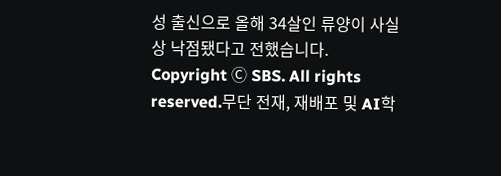성 출신으로 올해 34살인 류양이 사실상 낙점됐다고 전했습니다.
Copyright Ⓒ SBS. All rights reserved.무단 전재, 재배포 및 AI학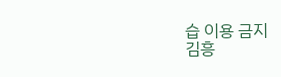습 이용 금지
김흥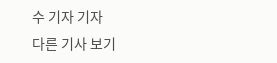수 기자 기자
다른 기사 보기